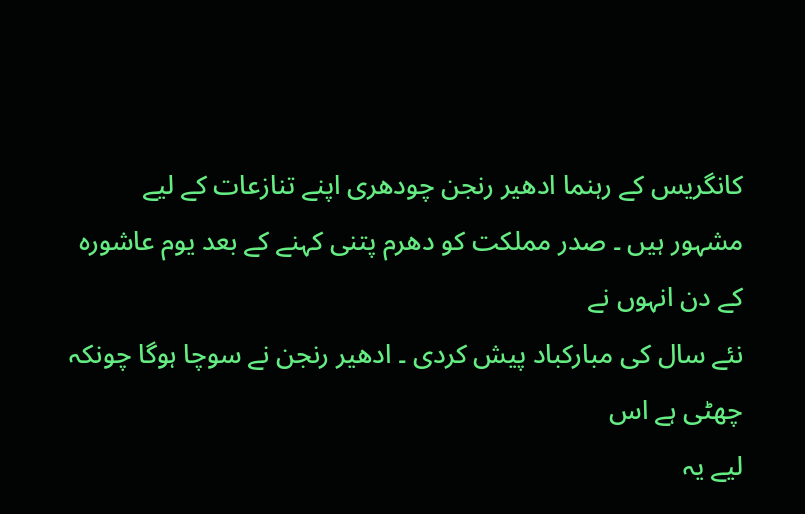کانگریس کے رہنما ادھیر رنجن چودھری اپنے تنازعات کے لیے
مشہور ہیں ۔ صدر مملکت کو دھرم پتنی کہنے کے بعد یوم عاشورہ کے دن انہوں نے
نئے سال کی مبارکباد پیش کردی ۔ ادھیر رنجن نے سوچا ہوگا چونکہ چھٹی ہے اس
لیے یہ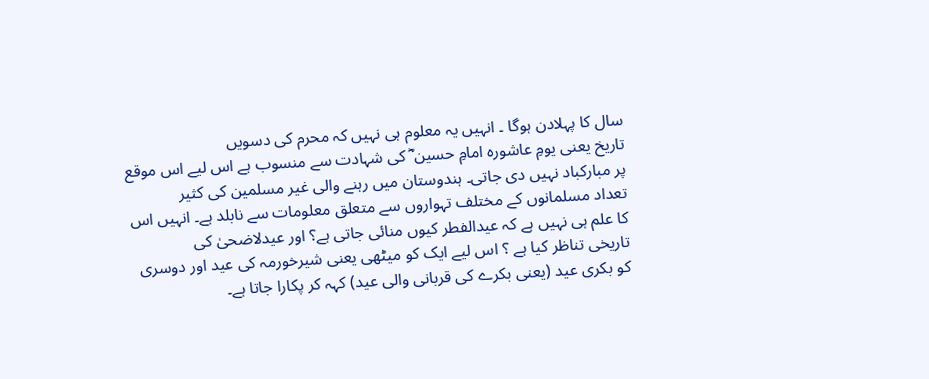سال کا پہلادن ہوگا ۔ انہیں یہ معلوم ہی نہیں کہ محرم کی دسویں
تاریخ یعنی یومِ عاشورہ امامِ حسین ؓ کی شہادت سے منسوب ہے اس لیے اس موقع
پر مبارکباد نہیں دی جاتی۔ ہندوستان میں رہنے والی غیر مسلمین کی کثیر
تعداد مسلمانوں کے مختلف تہواروں سے متعلق معلومات سے نابلد ہے۔ انہیں اس
کا علم ہی نہیں ہے کہ عیدالفطر کیوں منائی جاتی ہے؟ اور عیدلاضحیٰ کی
تاریخی تناظر کیا ہے ؟ اس لیے ایک کو میٹھی یعنی شیرخورمہ کی عید اور دوسری
کو بکری عید (یعنی بکرے کی قربانی والی عید) کہہ کر پکارا جاتا ہے۔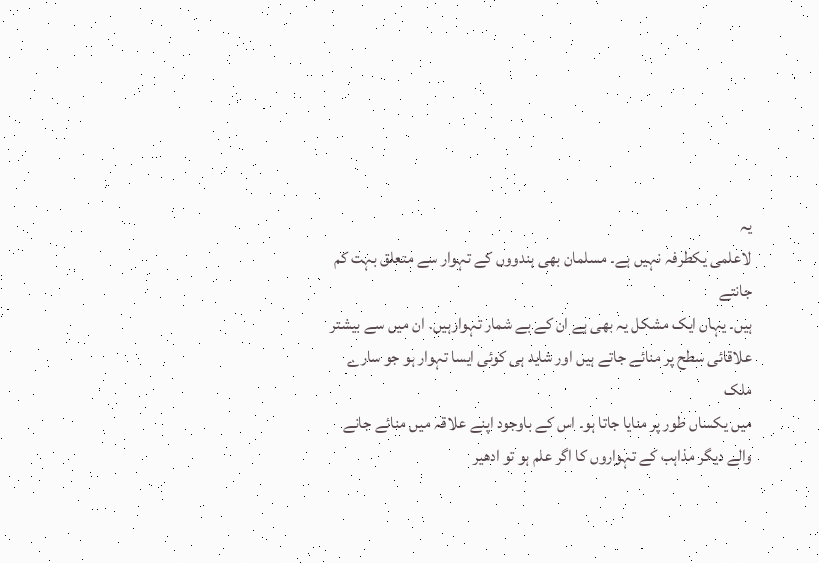یہ
لاعلمی یکطرفہ نہیں ہے۔ مسلمان بھی ہندووں کے تہوار سے متعلق بہت کم جانتے
ہیں۔ یہاں ایک مشکل یہ بھی ہے ان کے بے شمار تہوارہیں۔ ان میں سے بیشتر
علاقائی سطح پر منائے جاتے ہیں اور شاید ہی کوئی ایسا تہوار ہو جو سارے ملک
میں یکساں طور پر منایا جاتا ہو۔ اس کے باوجود اپنے علاقہ میں منائے جانے
والے دیگر مذاہب کے تہواروں کا اگر علم ہو تو ادھیر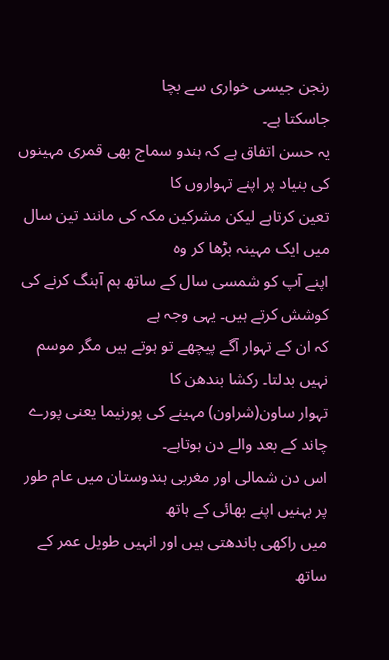رنجن جیسی خواری سے بچا
جاسکتا ہے۔
یہ حسن اتفاق ہے کہ ہندو سماج بھی قمری مہینوں کی بنیاد پر اپنے تہواروں کا
تعین کرتاہے لیکن مشرکین مکہ کی مانند تین سال میں ایک مہینہ بڑھا کر وہ
اپنے آپ کو شمسی سال کے ساتھ ہم آہنگ کرنے کی کوشش کرتے ہیں۔ یہی وجہ ہے
کہ ان کے تہوار آگے پیچھے تو ہوتے ہیں مگر موسم نہیں بدلتا۔ رکشا بندھن کا
تہوار ساون(شراون) مہینے کی پورنیما یعنی پورے چاند کے بعد والے دن ہوتاہے۔
اس دن شمالی اور مغربی ہندوستان میں عام طور پر بہنیں اپنے بھائی کے ہاتھ
میں راکھی باندھتی ہیں اور انہیں طویل عمر کے ساتھ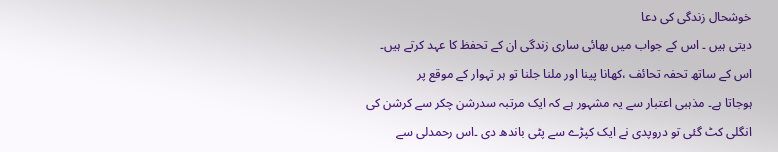خوشحال زندگی کی دعا
دیتی ہیں ۔ اس کے جواب میں بھائی ساری زندگی ان کے تحفظ کا عہد کرتے ہیں۔
اس کے ساتھ تحفہ تحائف ،کھانا پینا اور ملنا جلنا تو ہر تہوار کے موقع پر
ہوجاتا ہے۔ مذہبی اعتبار سے یہ مشہور ہے کہ ایک مرتبہ سدرشن چکر سے کرشن کی
انگلی کٹ گئی تو دروپدی نے ایک کپڑے سے پٹی باندھ دی ۔اس رحمدلی سے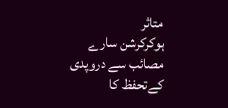متاثر
ہوکرکرشن سارے مصائب سے دروپدی کےتحفظ کا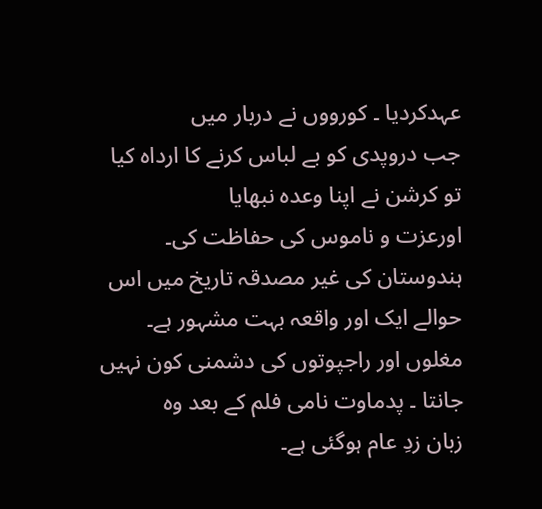عہدکردیا ۔ کورووں نے دربار میں
جب دروپدی کو بے لباس کرنے کا ارداہ کیا تو کرشن نے اپنا وعدہ نبھایا
اورعزت و ناموس کی حفاظت کی۔
ہندوستان کی غیر مصدقہ تاریخ میں اس حوالے ایک اور واقعہ بہت مشہور ہے۔
مغلوں اور راجپوتوں کی دشمنی کون نہیں جانتا ۔ پدماوت نامی فلم کے بعد وہ
زبان زدِ عام ہوگئی ہے۔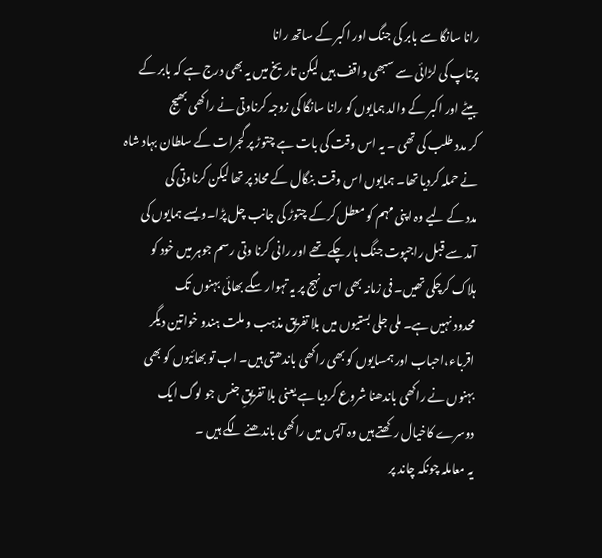رانا سانگا سے بابر کی جنگ اور اکبر کے ساتھ رانا
پرتاپ کی لڑائی سے سبھی واقف ہیں لیکن تاریخ میں یہ بھی درج ہے کہ بابر کے
بیٹے اور اکبر کے والد ہمایوں کو رانا سانگا کی زوجہ کرناوتی نے راکھی بھیج
کر مدد طلب کی تھی ۔ یہ اس وقت کی بات ہے چتوڑ پر گجرات کے سلطان بہاد شاہ
نے حملہ کردیا تھا۔ ہمایوں اس وقت بنگال کے محاذ پر تھا لیکن کرناوتی کی
مدد کے لیے وہ اپنی مہم کو معطل کرکے چتوڑ کی جانب چل پڑا۔ویسے ہمایوں کی
آمد سے قبل راجپوت جنگ ہار چکے تھے اور رانی کرنا وتی رسم جوہر میں خود کو
ہلاک کرچکی تھیں۔ فی زمانہ بھی اسی نہج پر یہ تہوار سگے بھائی بہنوں تک
محدود نہیں ہے۔ ملی جلی بستیوں میں بلا تفریق مذہب و ملت ہندو خواتین دیگر
اقرباء،احباب اور ہمسایوں کو بھی راکھی باندھتی ہیں۔ اب تو بھائیوں کو بھی
بہنوں نے راکھی باندھنا شروع کردیا ہے یعنی بلا تفریقِ جنس جو لوگ ایک
دوسرے کاخیال رکھتے ہیں وہ آپس میں راکھی باندھنے لگے ہیں ۔
یہ معاملہ چونکہ چاند پر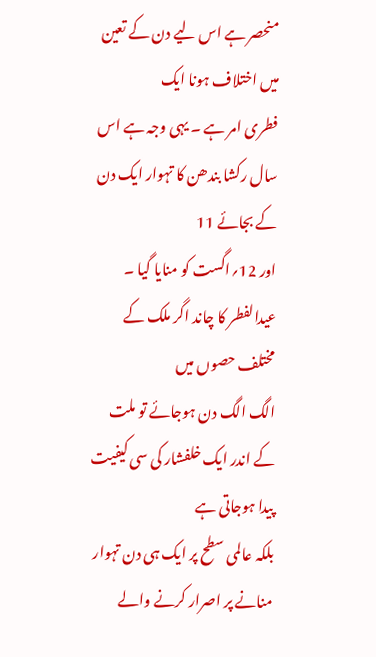منحصر ہے اس لیے دن کے تعین میں اختلاف ہونا ایک
فطری امر ہے ۔ یہی وجہ ہے اس سال رکشا بندھن کا تہوار ایک دن کے بجائے 11
اور 12؍اگست کو منایا گیا ۔ عیدالفطر کا چاند اگر ملک کے مختلف حصوں میں
الگ الگ دن ہوجائے تو ملت کے اندر ایک خلفشار کی سی کیفیت پیدا ہوجاتی ہے
بلکہ عالمی سطح پر ایک ہی دن تہوار منانے پر اصرار کرنے والے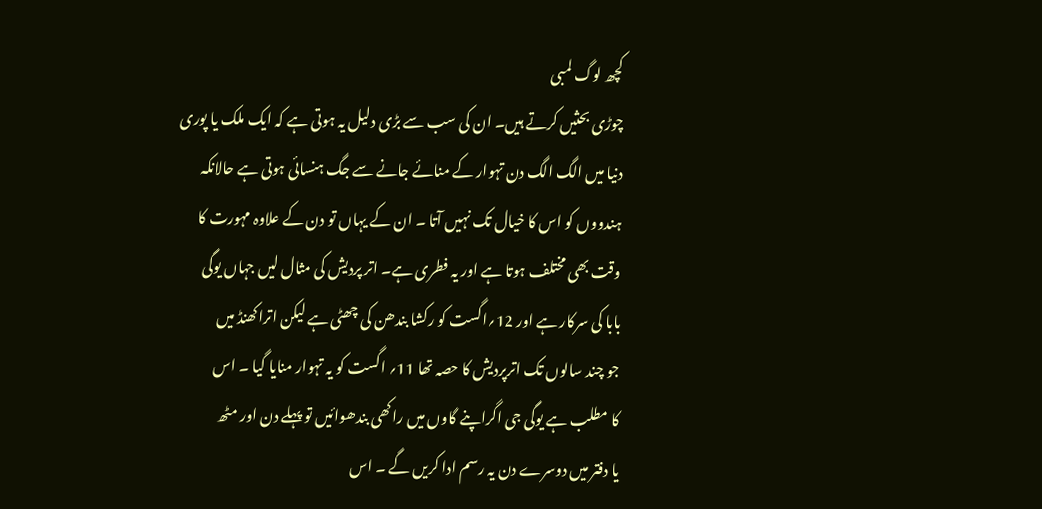کچھ لوگ لمبی
چوڑی بحثیں کرتے ہیں۔ ان کی سب سے بڑی دلیل یہ ہوتی ہے کہ ایک ملک یا پوری
دنیا میں الگ الگ دن تہوار کے منائے جانے سے جگ ہنسائی ہوتی ہے حالانکہ
ہندووں کو اس کا خیال تک نہیں آتا ۔ ان کے یہاں تو دن کے علاوہ مہورت کا
وقت بھی مختلف ہوتا ہے اور یہ فطری ہے۔ اتر پردیش کی مثال لیں جہاں یوگی
بابا کی سرکار ہے اور 12؍اگست کو رکشا بندھن کی چھٹی ہے لیکن اتراکھنڈ میں
جو چند سالوں تک اترپردیش کا حصہ تھا 11؍ اگست کو یہ تہوار منایا گیا ۔ اس
کا مطلب ہے یوگی جی اگراپنے گاوں میں راکھی بندھوائیں تو پہلے دن اور مٹھ
یا دفتر میں دوسرے دن یہ رسم ادا کریں گے ۔ اس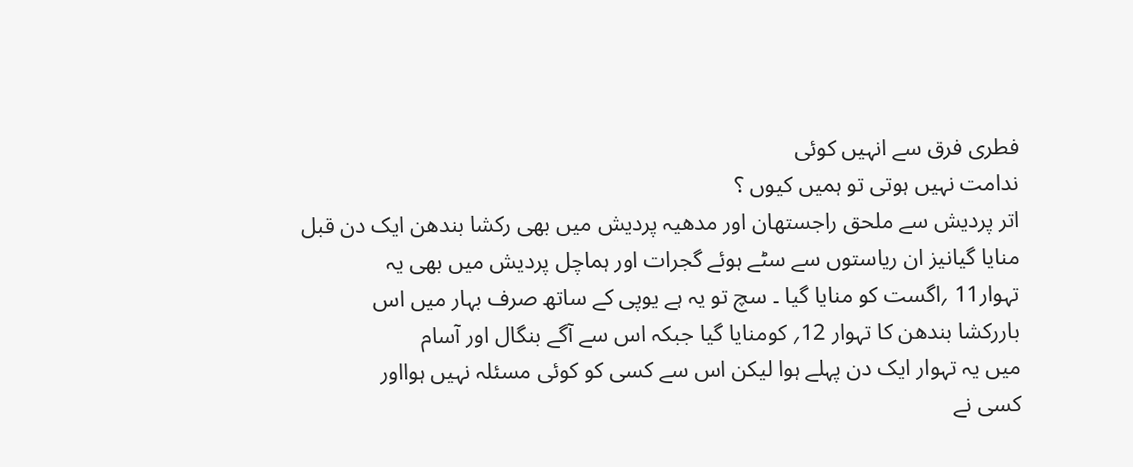فطری فرق سے انہیں کوئی
ندامت نہیں ہوتی تو ہمیں کیوں ؟
اتر پردیش سے ملحق راجستھان اور مدھیہ پردیش میں بھی رکشا بندھن ایک دن قبل
منایا گیانیز ان ریاستوں سے سٹے ہوئے گجرات اور ہماچل پردیش میں بھی یہ
تہوار11 ؍اگست کو منایا گیا ۔ سچ تو یہ ہے یوپی کے ساتھ صرف بہار میں اس
باررکشا بندھن کا تہوار 12؍ کومنایا گیا جبکہ اس سے آگے بنگال اور آسام
میں یہ تہوار ایک دن پہلے ہوا لیکن اس سے کسی کو کوئی مسئلہ نہیں ہوااور
کسی نے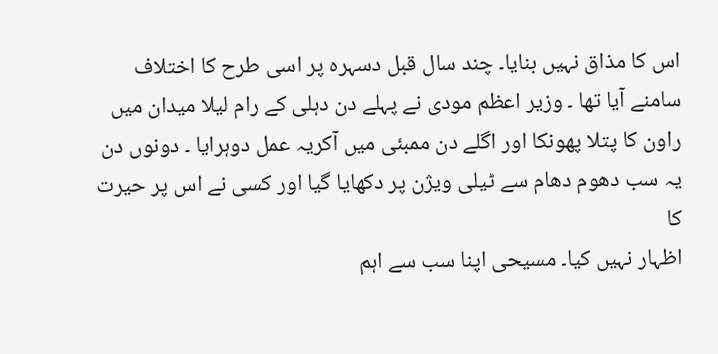اس کا مذاق نہیں بنایا۔ چند سال قبل دسہرہ پر اسی طرح کا اختلاف
سامنے آیا تھا ۔ وزیر اعظم مودی نے پہلے دن دہلی کے رام لیلا میدان میں
راون کا پتلا پھونکا اور اگلے دن ممبئی میں آکریہ عمل دوہرایا ۔ دونوں دن
یہ سب دھوم دھام سے ٹیلی ویژن پر دکھایا گیا اور کسی نے اس پر حیرت کا
اظہار نہیں کیا۔ مسیحی اپنا سب سے اہم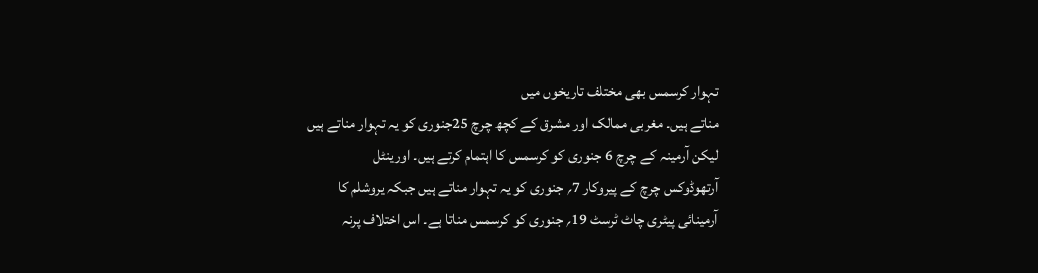تہوار کرسمس بھی مختلف تاریخوں میں
مناتے ہیں۔ مغربی ممالک اور مشرق کے کچھ چرچ 25جنوری کو یہ تہوار مناتے ہیں
لیکن آرمینہ کے چرچ 6 جنوری کو کرسمس کا اہتمام کرتے ہیں۔ اورینٹل
آرتھوڈوکس چرچ کے پیروکار 7؍ جنوری کو یہ تہوار مناتے ہیں جبکہ یروشلم کا
آرمینائی پیٹری چاٹ ٹرسٹ 19؍ جنوری کو کرسمس مناتا ہے۔ اس اختلاف پرنہ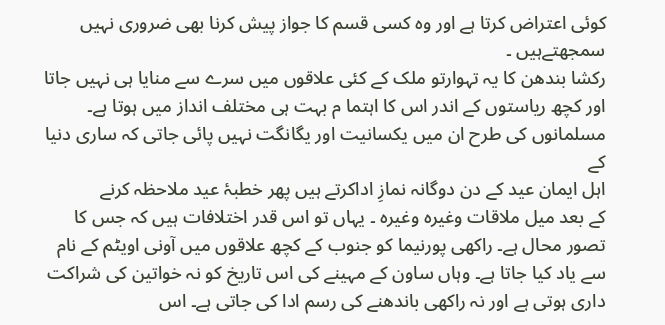کوئی اعتراض کرتا ہے اور وہ کسی قسم کا جواز پیش کرنا بھی ضروری نہیں
سمجھتےہیں ۔
رکشا بندھن کا یہ تہوارتو ملک کے کئی علاقوں میں سرے سے منایا ہی نہیں جاتا
اور کچھ ریاستوں کے اندر اس کا اہتما م بہت ہی مختلف انداز میں ہوتا ہے۔
مسلمانوں کی طرح ان میں یکسانیت اور یگانگت نہیں پائی جاتی کہ ساری دنیا کے
اہل ایمان عید کے دن دوگانہ نمازِ اداکرتے ہیں پھر خطبۂ عید ملاحظہ کرنے
کے بعد میل ملاقات وغیرہ وغیرہ ۔ یہاں تو اس قدر اختلافات ہیں کہ جس کا
تصور محال ہے۔ راکھی پورنیما کو جنوب کے کچھ علاقوں میں آونی اویٹم کے نام
سے یاد کیا جاتا ہے۔ وہاں ساون کے مہینے کی اس تاریخ کو نہ خواتین کی شراکت
داری ہوتی ہے اور نہ راکھی باندھنے کی رسم ادا کی جاتی ہے۔ اس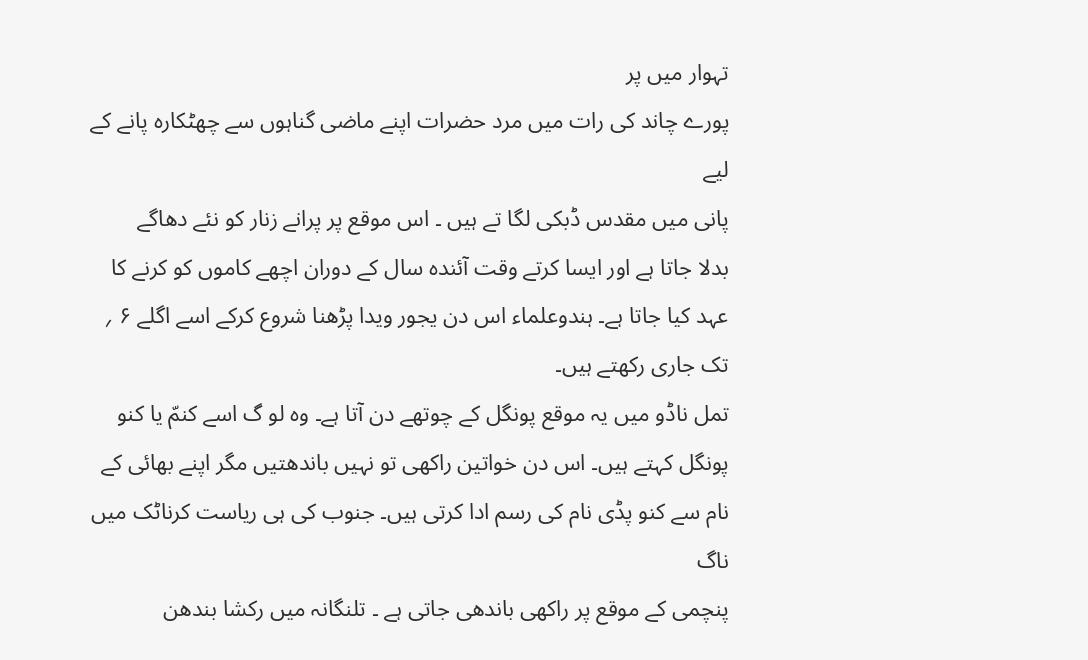تہوار میں پر
پورے چاند کی رات میں مرد حضرات اپنے ماضی گناہوں سے چھٹکارہ پانے کے لیے
پانی میں مقدس ڈبکی لگا تے ہیں ۔ اس موقع پر پرانے زنار کو نئے دھاگے
بدلا جاتا ہے اور ایسا کرتے وقت آئندہ سال کے دوران اچھے کاموں کو کرنے کا
عہد کیا جاتا ہے۔ ہندوعلماء اس دن یجور ویدا پڑھنا شروع کرکے اسے اگلے ۶ ؍
تک جاری رکھتے ہیں۔
تمل ناڈو میں یہ موقع پونگل کے چوتھے دن آتا ہے۔ وہ لو گ اسے کنمّ یا کنو
پونگل کہتے ہیں۔ اس دن خواتین راکھی تو نہیں باندھتیں مگر اپنے بھائی کے
نام سے کنو پڈی نام کی رسم ادا کرتی ہیں۔ جنوب کی ہی ریاست کرناٹک میں ناگ
پنچمی کے موقع پر راکھی باندھی جاتی ہے ۔ تلنگانہ میں رکشا بندھن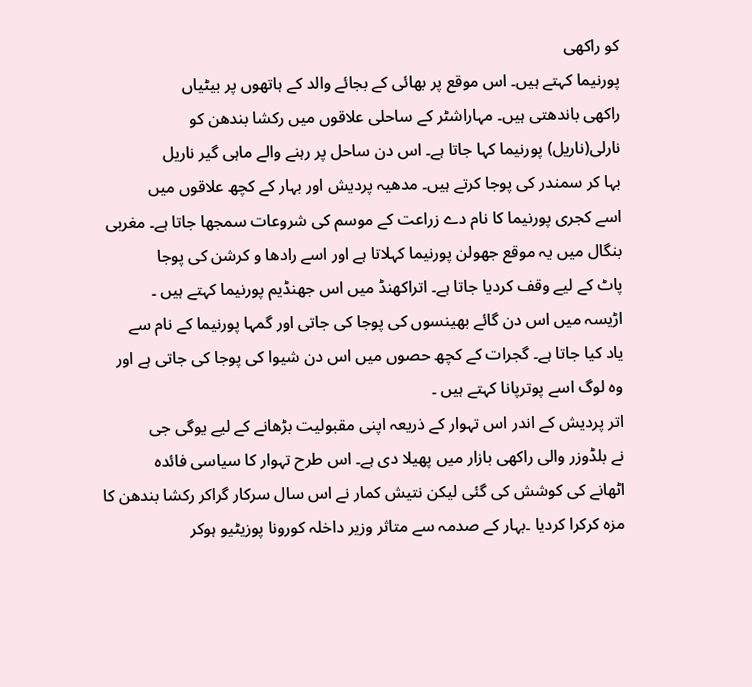کو راکھی
پورنیما کہتے ہیں۔ اس موقع پر بھائی کے بجائے والد کے ہاتھوں پر بیٹیاں
راکھی باندھتی ہیں۔ مہاراشٹر کے ساحلی علاقوں میں رکشا بندھن کو
نارلی(ناریل) پورنیما کہا جاتا ہے۔ اس دن ساحل پر رہنے والے ماہی گیر ناریل
بہا کر سمندر کی پوجا کرتے ہیں۔ مدھیہ پردیش اور بہار کے کچھ علاقوں میں
اسے کجری پورنیما کا نام دے زراعت کے موسم کی شروعات سمجھا جاتا ہے۔ مغربی
بنگال میں یہ موقع جھولن پورنیما کہلاتا ہے اور اسے رادھا و کرشن کی پوجا
پاٹ کے لیے وقف کردیا جاتا ہے۔ اتراکھنڈ میں اس جھنڈیم پورنیما کہتے ہیں ۔
اڑیسہ میں اس دن گائے بھینسوں کی پوجا کی جاتی اور گمہا پورنیما کے نام سے
یاد کیا جاتا ہے۔ گجرات کے کچھ حصوں میں اس دن شیوا کی پوجا کی جاتی ہے اور
وہ لوگ اسے پوترپانا کہتے ہیں ۔
اتر پردیش کے اندر اس تہوار کے ذریعہ اپنی مقبولیت بڑھانے کے لیے یوگی جی
نے بلڈوزر والی راکھی بازار میں پھیلا دی ہے۔ اس طرح تہوار کا سیاسی فائدہ
اٹھانے کی کوشش کی گئی لیکن نتیش کمار نے اس سال سرکار گراکر رکشا بندھن کا
مزہ کرکرا کردیا ۔بہار کے صدمہ سے متاثر وزیر داخلہ کورونا پوزیٹیو ہوکر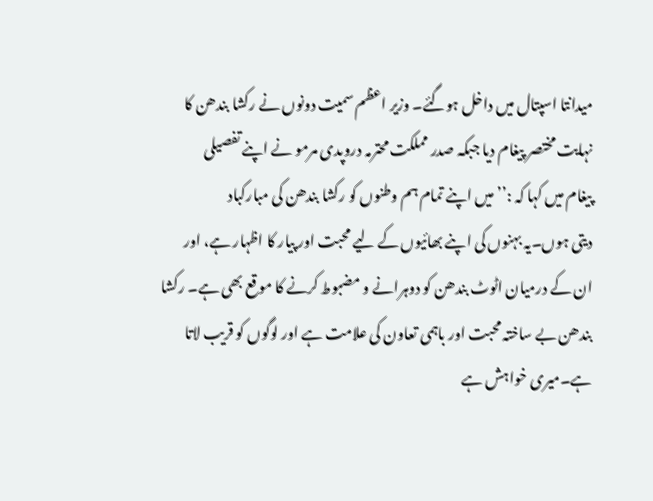میدانتا اسپتال میں داخل ہوگئے۔ وزیر اعظم سمیت دونوں نے رکشا بندھن کا
نہایت مختصر پیغام دیا جبکہ صدر مملکت محترمہ دروپدی مرمو نے اپنے تفصیلی
پیغام میں کہا کہ :’’ میں اپنے تمام ہم وطنوں کو رکشا بندھن کی مبارکباد
دیتی ہوں۔یہ بہنوں کی اپنے بھائیوں کے لیے محبت اور پیار کا اظہار ہے، اور
ان کے درمیان اٹوٹ بندھن کو دوہرانے و مضبوط کرنے کا موقع بھی ہے۔ رکشا
بندھن بے ساختہ محبت اور باہمی تعاون کی علامت ہے اور لوگوں کو قریب لاتا
ہے۔میری خواہش ہے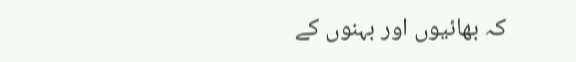کہ بھائیوں اور بہنوں کے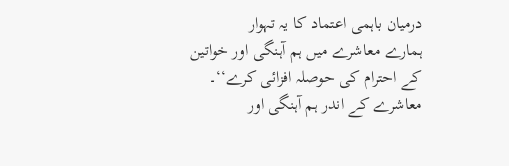درمیان باہمی اعتماد کا یہ تہوار
ہمارے معاشرے میں ہم آہنگی اور خواتین کے احترام کی حوصلہ افزائی کرے‘‘۔
معاشرے کے اندر ہم آہنگی اور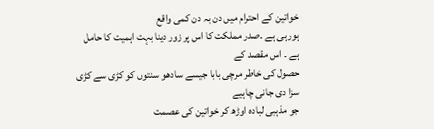خواتین کے احترام میں دن بہ دن کمی واقع
ہورہی ہے ۔صدر مملکت کا اس پر زور دینا بہت اہمیت کا حامل ہے ۔ اس مقصد کے
حصول کی خاطر مرچی بابا جیسے سادھو سنتوں کو کڑی سے کڑی سزا دی جانی چاہیے
جو مذہبی لبادہ اوڑھ کر خواتین کی عصمت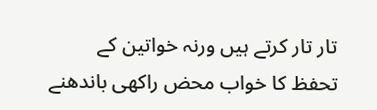تار تار کرتے ہیں ورنہ خواتین کے
تحفظ کا خواب محض راکھی باندھنے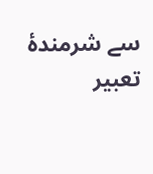سے شرمندۂ تعبیر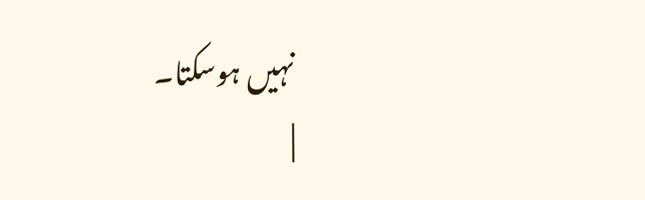نہیں ہوسکتا۔
|